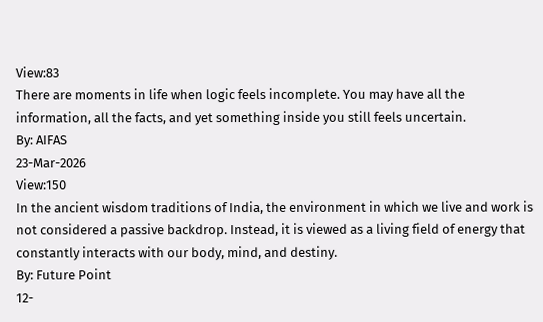View:83
There are moments in life when logic feels incomplete. You may have all the information, all the facts, and yet something inside you still feels uncertain.
By: AIFAS
23-Mar-2026
View:150
In the ancient wisdom traditions of India, the environment in which we live and work is not considered a passive backdrop. Instead, it is viewed as a living field of energy that constantly interacts with our body, mind, and destiny.
By: Future Point
12-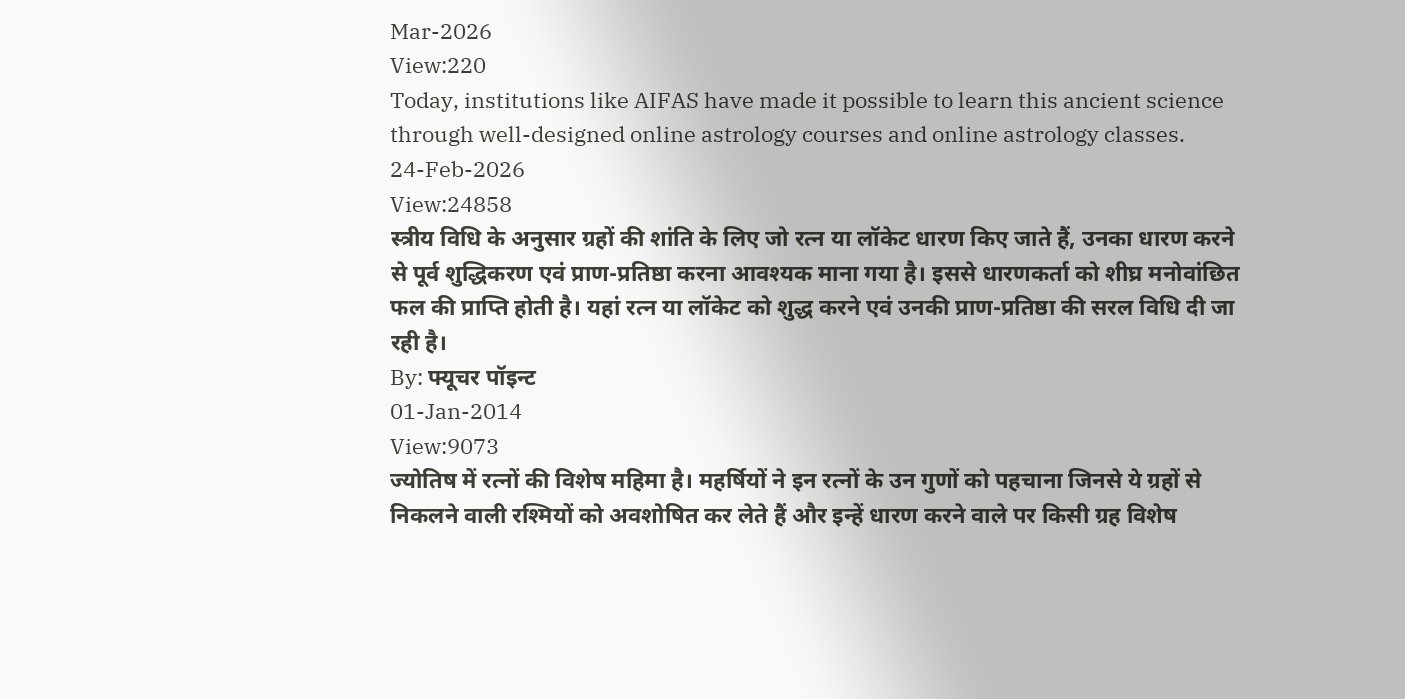Mar-2026
View:220
Today, institutions like AIFAS have made it possible to learn this ancient science through well-designed online astrology courses and online astrology classes.
24-Feb-2026
View:24858
स्त्रीय विधि के अनुसार ग्रहों की शांति के लिए जो रत्न या लॉकेट धारण किए जाते हैं, उनका धारण करने से पूर्व शुद्धिकरण एवं प्राण-प्रतिष्ठा करना आवश्यक माना गया है। इससे धारणकर्ता को शीघ्र मनोवांछित फल की प्राप्ति होती है। यहां रत्न या लॉकेट को शुद्ध करने एवं उनकी प्राण-प्रतिष्ठा की सरल विधि दी जा रही है।
By: फ्यूचर पॉइन्ट
01-Jan-2014
View:9073
ज्योतिष में रत्नों की विशेष महिमा है। महर्षियों ने इन रत्नों के उन गुणों को पहचाना जिनसे ये ग्रहों से निकलने वाली रश्मियों को अवशोषित कर लेते हैं और इन्हें धारण करने वाले पर किसी ग्रह विशेष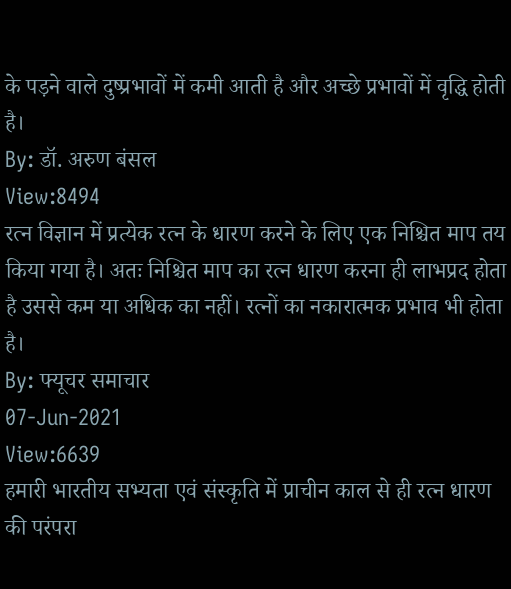के पड़ने वाले दुष्प्रभावों में कमी आती है और अच्छे प्रभावों में वृद्धि होती है।
By: डॉ. अरुण बंसल
View:8494
रत्न विज्ञान में प्रत्येक रत्न के धारण करने के लिए एक निश्चित माप तय किया गया है। अतः निश्चित माप का रत्न धारण करना ही लाभप्रद होता है उससे कम या अधिक का नहीं। रत्नों का नकारात्मक प्रभाव भी होता है।
By: फ्यूचर समाचार
07-Jun-2021
View:6639
हमारी भारतीय सभ्यता एवं संस्कृति में प्राचीन काल से ही रत्न धारण की परंपरा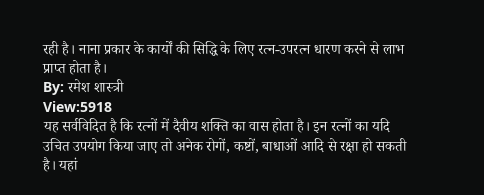रही है। नाना प्रकार के कार्यों की सिद्धि के लिए रत्न-उपरत्न धारण करने से लाभ प्राप्त होता है।
By: रमेश शास्त्री
View:5918
यह सर्वविदित है कि रत्नों में दैवीय शक्ति का वास होता है। इन रत्नों का यदि उचित उपयोग किया जाए तो अनेक रोगों, कष्टों, बाधाओं आदि से रक्षा हो सकती है। यहां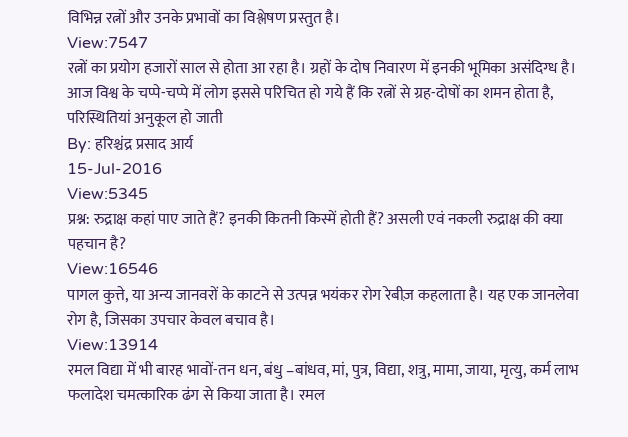विभिन्न रत्नों और उनके प्रभावों का विश्लेषण प्रस्तुत है।
View:7547
रत्नों का प्रयोग हजारों साल से होता आ रहा है। ग्रहों के दोष निवारण में इनकी भूमिका असंदिग्ध है। आज विश्व के चप्पे-चप्पे में लोग इससे परिचित हो गये हैं कि रत्नों से ग्रह-दोषों का शमन होता है, परिस्थितियां अनुकूल हो जाती
By: हरिश्चंद्र प्रसाद आर्य
15-Jul-2016
View:5345
प्रश्न: रुद्राक्ष कहां पाए जाते हैं? इनकी कितनी किस्में होती हैं? असली एवं नकली रुद्राक्ष की क्या पहचान है?
View:16546
पागल कुत्ते, या अन्य जानवरों के काटने से उत्पन्न भयंकर रोग रेबीज़ कहलाता है। यह एक जानलेवा रोग है, जिसका उपचार केवल बचाव है।
View:13914
रमल विद्या में भी बारह भावों-तन धन, बंधु –बांधव, मां, पुत्र, विद्या, शत्रु, मामा, जाया, मृत्यु, कर्म लाभ फलादेश चमत्कारिक ढंग से किया जाता है। रमल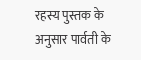रहस्य पुस्तक के अनुसार पार्वती के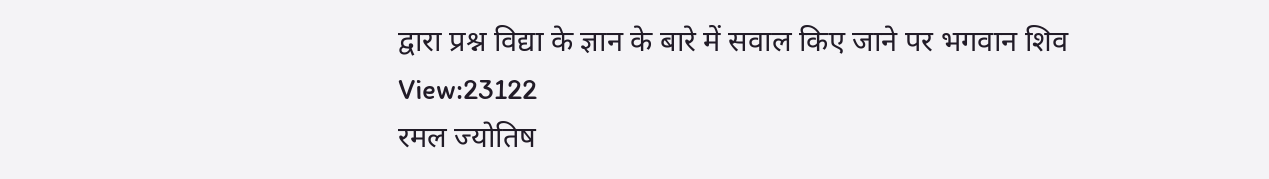द्वारा प्रश्न विद्या के ज्ञान के बारे में सवाल किए जाने पर भगवान शिव
View:23122
रमल ज्योतिष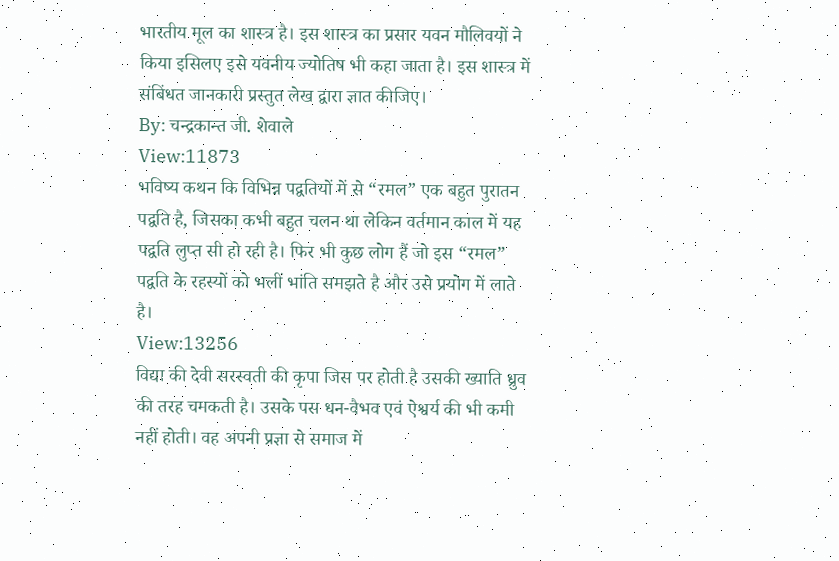भारतीय मूल का शास्त्र है। इस शास्त्र का प्रसार यवन मौलिवयों ने किया इसिलए इसे यवनीय ज्योतिष भी कहा जाता है। इस शास्त्र में संबिंधत जानकारी प्रस्तुत लेख द्वारा ज्ञात कीजिए।
By: चन्द्रकान्त जी. शेवाले
View:11873
भविष्य कथन कि विभिन्न पद्वतियों में से “रमल” एक बहुत पुरातन पद्वति है, जिसका कभी बहुत चलन था लेकिन वर्तमान काल में यह पद्वति लुप्त सी हो रही है। फिर भी कुछ लोग हैं जो इस “रमल” पद्वति के रहस्यों को भलीं भांति समझते है और उसे प्रयोग में लाते है।
View:13256
विद्या की देवी सरस्वती की कृपा जिस पर होती है उसकी ख्याति ध्रुव की तरह चमकती है। उसके पस धन-वैभव एवं ऐश्वर्य की भी कमी नहीं होती। वह अपनी प्रज्ञा से समाज में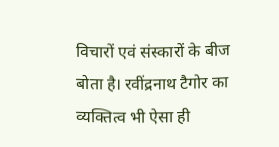विचारों एवं संस्कारों के बीज बोता है। रवींद्रनाथ टैगोर का व्यक्तित्व भी ऐसा ही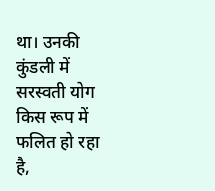था। उनकी कुंडली में सरस्वती योग किस रूप में फलित हो रहा है,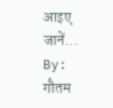आइए जानें...
By: गौतम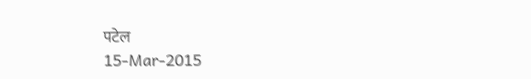पटेल
15-Mar-2015